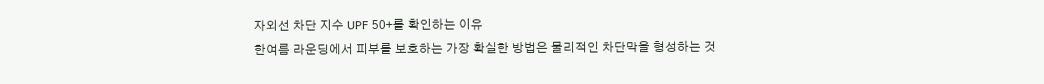자외선 차단 지수 UPF 50+를 확인하는 이유
한여름 라운딩에서 피부를 보호하는 가장 확실한 방법은 물리적인 차단막을 형성하는 것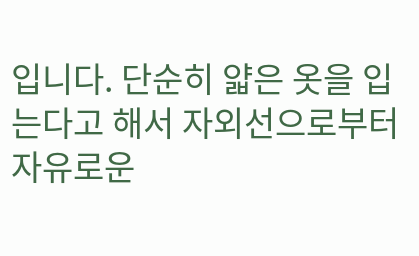입니다. 단순히 얇은 옷을 입는다고 해서 자외선으로부터 자유로운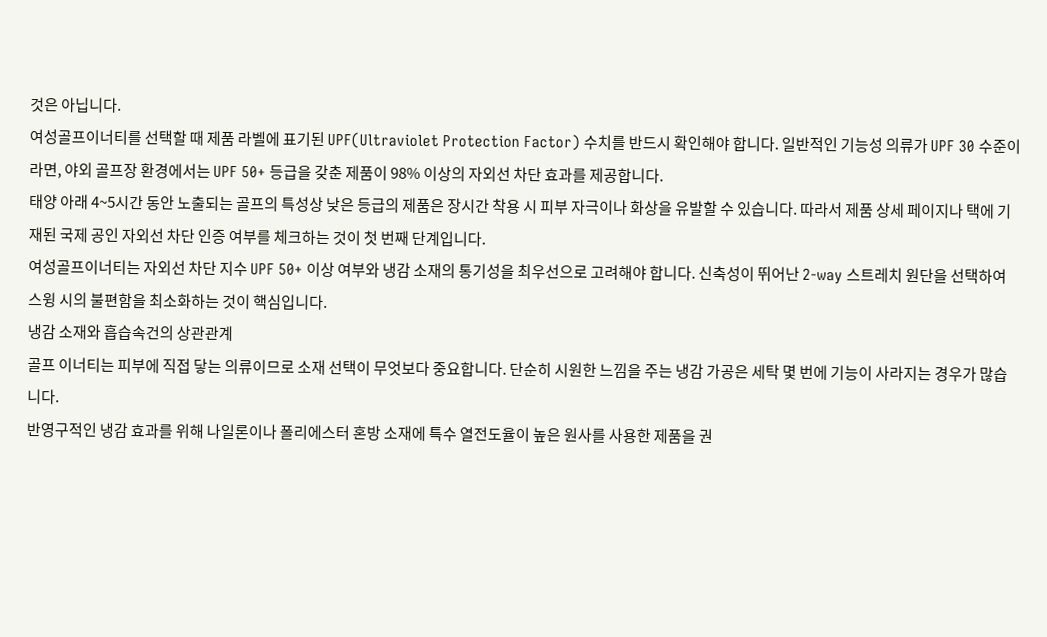것은 아닙니다.
여성골프이너티를 선택할 때 제품 라벨에 표기된 UPF(Ultraviolet Protection Factor) 수치를 반드시 확인해야 합니다. 일반적인 기능성 의류가 UPF 30 수준이라면, 야외 골프장 환경에서는 UPF 50+ 등급을 갖춘 제품이 98% 이상의 자외선 차단 효과를 제공합니다.
태양 아래 4~5시간 동안 노출되는 골프의 특성상 낮은 등급의 제품은 장시간 착용 시 피부 자극이나 화상을 유발할 수 있습니다. 따라서 제품 상세 페이지나 택에 기재된 국제 공인 자외선 차단 인증 여부를 체크하는 것이 첫 번째 단계입니다.
여성골프이너티는 자외선 차단 지수 UPF 50+ 이상 여부와 냉감 소재의 통기성을 최우선으로 고려해야 합니다. 신축성이 뛰어난 2-way 스트레치 원단을 선택하여 스윙 시의 불편함을 최소화하는 것이 핵심입니다.
냉감 소재와 흡습속건의 상관관계
골프 이너티는 피부에 직접 닿는 의류이므로 소재 선택이 무엇보다 중요합니다. 단순히 시원한 느낌을 주는 냉감 가공은 세탁 몇 번에 기능이 사라지는 경우가 많습니다.
반영구적인 냉감 효과를 위해 나일론이나 폴리에스터 혼방 소재에 특수 열전도율이 높은 원사를 사용한 제품을 권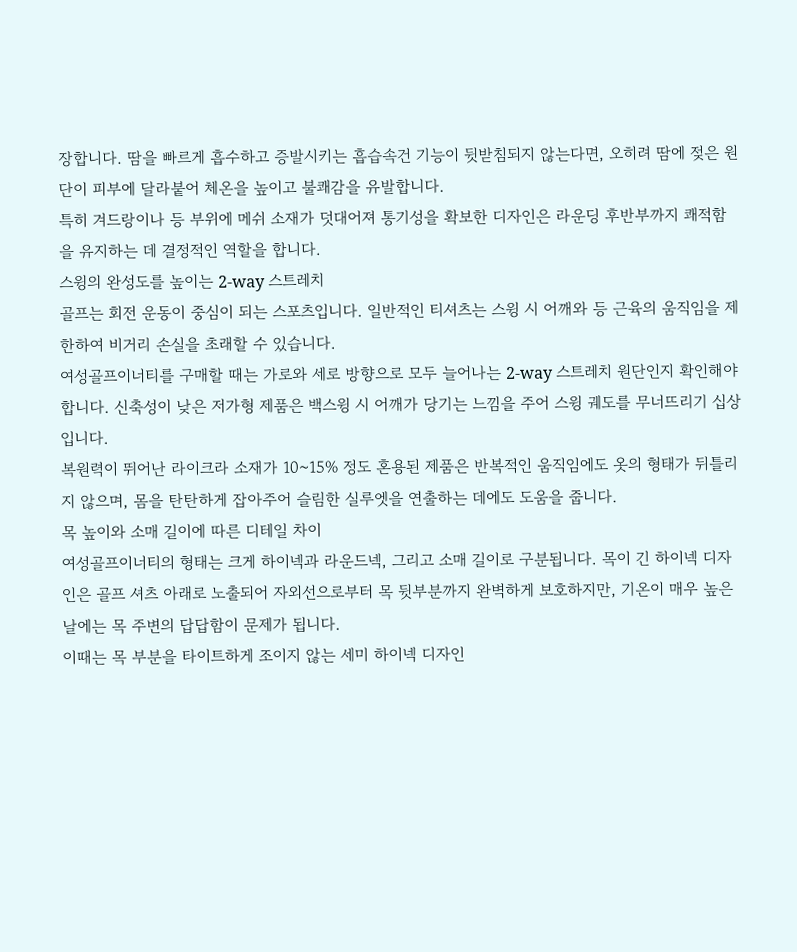장합니다. 땀을 빠르게 흡수하고 증발시키는 흡습속건 기능이 뒷받침되지 않는다면, 오히려 땀에 젖은 원단이 피부에 달라붙어 체온을 높이고 불쾌감을 유발합니다.
특히 겨드랑이나 등 부위에 메쉬 소재가 덧대어져 통기성을 확보한 디자인은 라운딩 후반부까지 쾌적함을 유지하는 데 결정적인 역할을 합니다.
스윙의 완성도를 높이는 2-way 스트레치
골프는 회전 운동이 중심이 되는 스포츠입니다. 일반적인 티셔츠는 스윙 시 어깨와 등 근육의 움직임을 제한하여 비거리 손실을 초래할 수 있습니다.
여성골프이너티를 구매할 때는 가로와 세로 방향으로 모두 늘어나는 2-way 스트레치 원단인지 확인해야 합니다. 신축성이 낮은 저가형 제품은 백스윙 시 어깨가 당기는 느낌을 주어 스윙 궤도를 무너뜨리기 십상입니다.
복원력이 뛰어난 라이크라 소재가 10~15% 정도 혼용된 제품은 반복적인 움직임에도 옷의 형태가 뒤틀리지 않으며, 몸을 탄탄하게 잡아주어 슬림한 실루엣을 연출하는 데에도 도움을 줍니다.
목 높이와 소매 길이에 따른 디테일 차이
여성골프이너티의 형태는 크게 하이넥과 라운드넥, 그리고 소매 길이로 구분됩니다. 목이 긴 하이넥 디자인은 골프 셔츠 아래로 노출되어 자외선으로부터 목 뒷부분까지 완벽하게 보호하지만, 기온이 매우 높은 날에는 목 주변의 답답함이 문제가 됩니다.
이때는 목 부분을 타이트하게 조이지 않는 세미 하이넥 디자인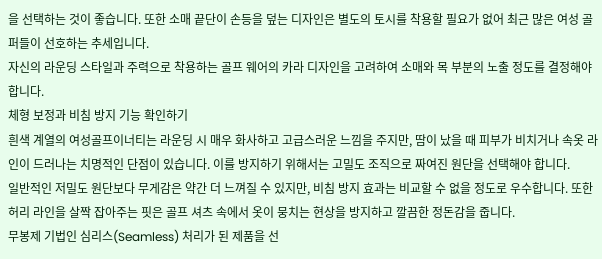을 선택하는 것이 좋습니다. 또한 소매 끝단이 손등을 덮는 디자인은 별도의 토시를 착용할 필요가 없어 최근 많은 여성 골퍼들이 선호하는 추세입니다.
자신의 라운딩 스타일과 주력으로 착용하는 골프 웨어의 카라 디자인을 고려하여 소매와 목 부분의 노출 정도를 결정해야 합니다.
체형 보정과 비침 방지 기능 확인하기
흰색 계열의 여성골프이너티는 라운딩 시 매우 화사하고 고급스러운 느낌을 주지만, 땀이 났을 때 피부가 비치거나 속옷 라인이 드러나는 치명적인 단점이 있습니다. 이를 방지하기 위해서는 고밀도 조직으로 짜여진 원단을 선택해야 합니다.
일반적인 저밀도 원단보다 무게감은 약간 더 느껴질 수 있지만, 비침 방지 효과는 비교할 수 없을 정도로 우수합니다. 또한 허리 라인을 살짝 잡아주는 핏은 골프 셔츠 속에서 옷이 뭉치는 현상을 방지하고 깔끔한 정돈감을 줍니다.
무봉제 기법인 심리스(Seamless) 처리가 된 제품을 선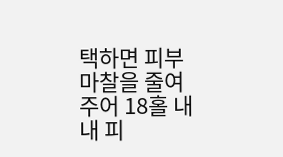택하면 피부 마찰을 줄여주어 18홀 내내 피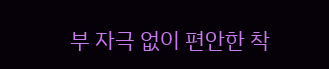부 자극 없이 편안한 착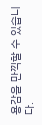용감을 만끽할 수 있습니다.